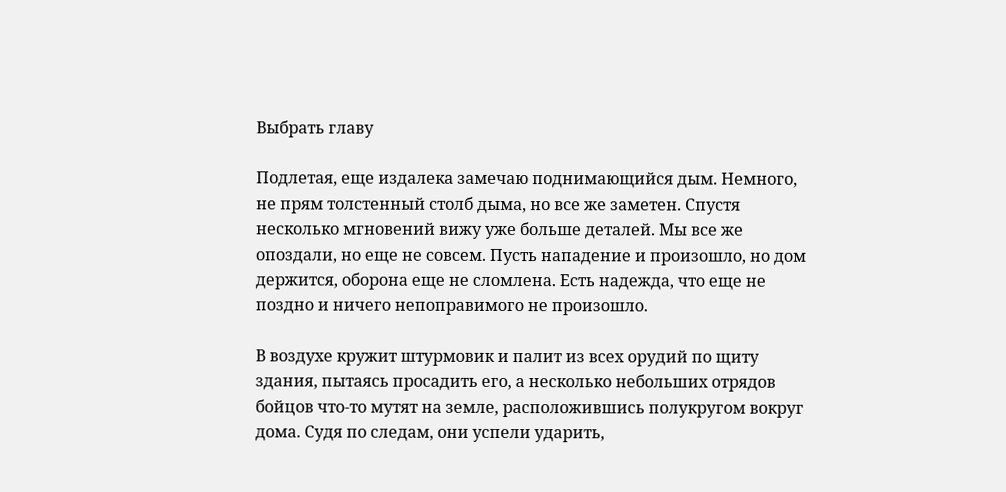Выбрать главу

Подлетая, еще издалека замечаю поднимающийся дым. Немного, не прям толстенный столб дыма, но все же заметен. Спустя несколько мгновений вижу уже больше деталей. Мы все же опоздали, но еще не совсем. Пусть нападение и произошло, но дом держится, оборона еще не сломлена. Есть надежда, что еще не поздно и ничего непоправимого не произошло.

В воздухе кружит штурмовик и палит из всех орудий по щиту здания, пытаясь просадить его, а несколько небольших отрядов бойцов что-то мутят на земле, расположившись полукругом вокруг дома. Судя по следам, они успели ударить,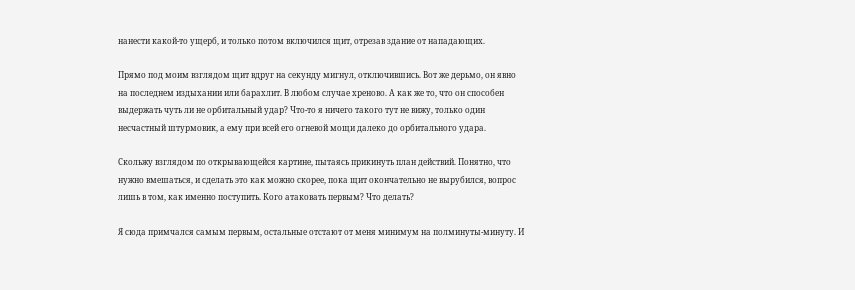нанести какой-то ущерб, и только потом включился щит, отрезав здание от нападающих.

Прямо под моим взглядом щит вдруг на секунду мигнул, отключившись. Вот же дерьмо, он явно на последнем издыхании или барахлит. В любом случае хреново. А как же то, что он способен выдержать чуть ли не орбитальный удар? Что-то я ничего такого тут не вижу, только один несчастный штурмовик, а ему при всей его огневой мощи далеко до орбитального удара.

Скольжу взглядом по открывающейся картине, пытаясь прикинуть план действий. Понятно, что нужно вмешаться, и сделать это как можно скорее, пока щит окончательно не вырубился, вопрос лишь в том, как именно поступить. Кого атаковать первым? Что делать?

Я сюда примчался самым первым, остальные отстают от меня минимум на полминуты-минуту. И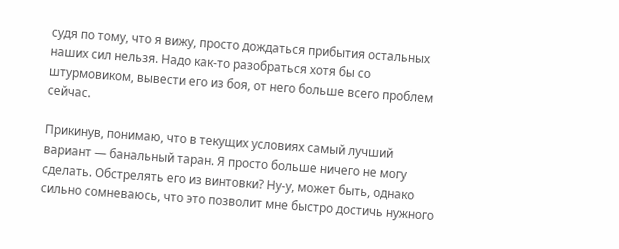судя по тому, что я вижу, просто дождаться прибытия остальных наших сил нельзя. Надо как-то разобраться хотя бы со штурмовиком, вывести его из боя, от него больше всего проблем сейчас.

Прикинув, понимаю, что в текущих условиях самый лучший вариант — банальный таран. Я просто больше ничего не могу сделать. Обстрелять его из винтовки? Ну-у, может быть, однако сильно сомневаюсь, что это позволит мне быстро достичь нужного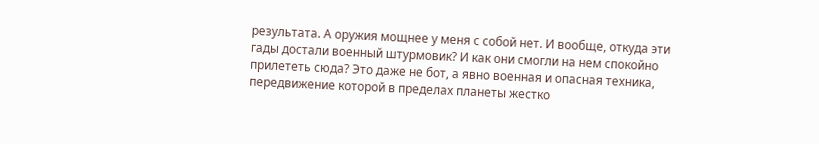результата. А оружия мощнее у меня с собой нет. И вообще, откуда эти гады достали военный штурмовик? И как они смогли на нем спокойно прилететь сюда? Это даже не бот, а явно военная и опасная техника, передвижение которой в пределах планеты жестко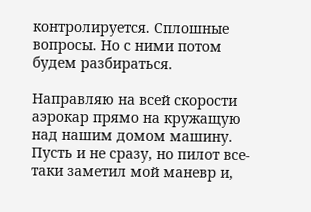контролируется. Сплошные вопросы. Но с ними потом будем разбираться.

Направляю на всей скорости аэрокар прямо на кружащую над нашим домом машину. Пусть и не сразу, но пилот все-таки заметил мой маневр и,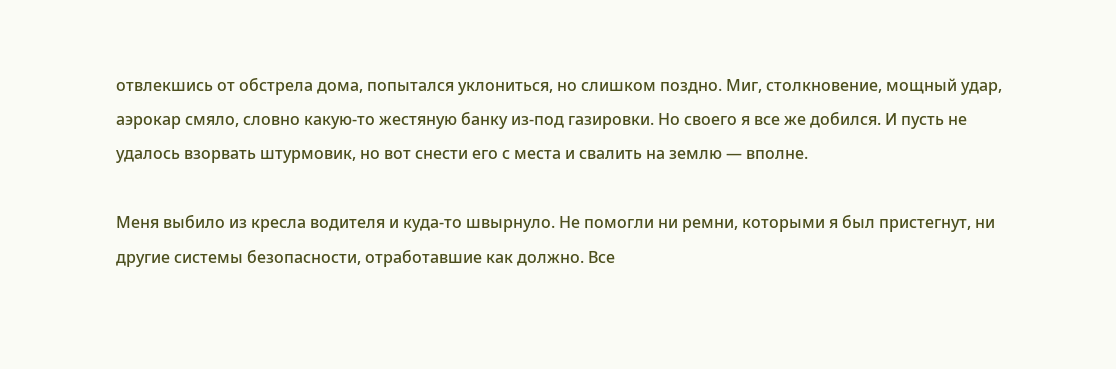отвлекшись от обстрела дома, попытался уклониться, но слишком поздно. Миг, столкновение, мощный удар, аэрокар смяло, словно какую-то жестяную банку из-под газировки. Но своего я все же добился. И пусть не удалось взорвать штурмовик, но вот снести его с места и свалить на землю — вполне.

Меня выбило из кресла водителя и куда-то швырнуло. Не помогли ни ремни, которыми я был пристегнут, ни другие системы безопасности, отработавшие как должно. Все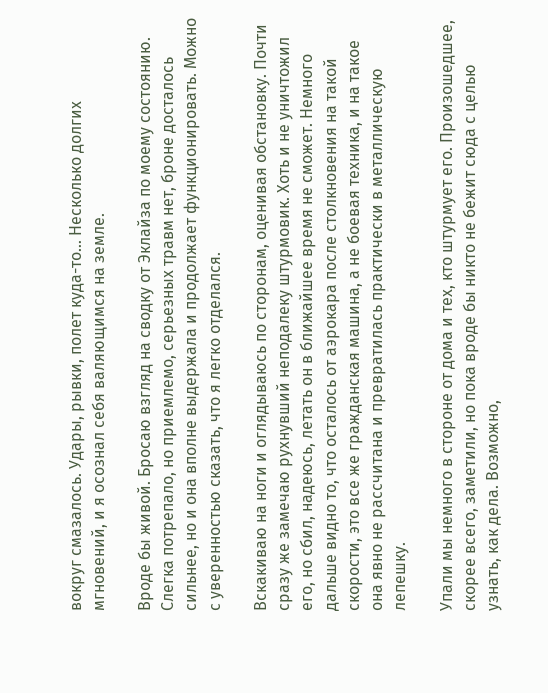вокруг смазалось. Удары, рывки, полет куда-то… Несколько долгих мгновений, и я осознал себя валяющимся на земле.

Вроде бы живой. Бросаю взгляд на сводку от Эклайза по моему состоянию. Слегка потрепало, но приемлемо, серьезных травм нет, броне досталось сильнее, но и она вполне выдержала и продолжает функционировать. Можно с уверенностью сказать, что я легко отделался.

Вскакиваю на ноги и оглядываюсь по сторонам, оценивая обстановку. Почти сразу же замечаю рухнувший неподалеку штурмовик. Хоть и не уничтожил его, но сбил, надеюсь, летать он в ближайшее время не сможет. Немного дальше видно то, что осталось от аэрокара после столкновения на такой скорости, это все же гражданская машина, а не боевая техника, и на такое она явно не рассчитана и превратилась практически в металлическую лепешку.

Упали мы немного в стороне от дома и тех, кто штурмует его. Произошедшее, скорее всего, заметили, но пока вроде бы никто не бежит сюда с целью узнать, как дела. Возможно,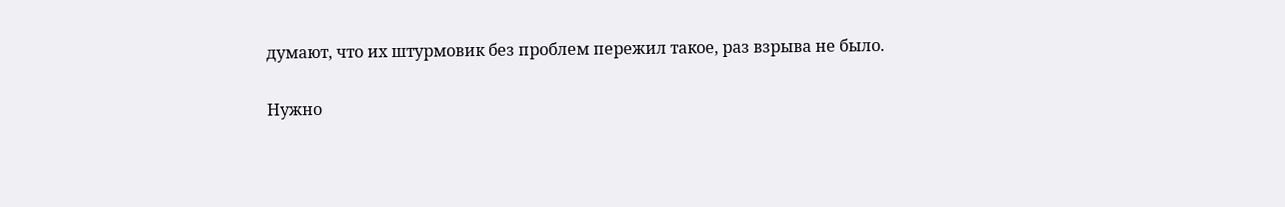думают, что их штурмовик без проблем пережил такое, раз взрыва не было.

Нужно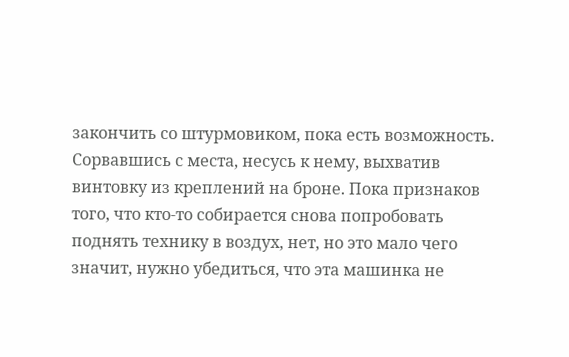закончить со штурмовиком, пока есть возможность. Сорвавшись с места, несусь к нему, выхватив винтовку из креплений на броне. Пока признаков того, что кто-то собирается снова попробовать поднять технику в воздух, нет, но это мало чего значит, нужно убедиться, что эта машинка не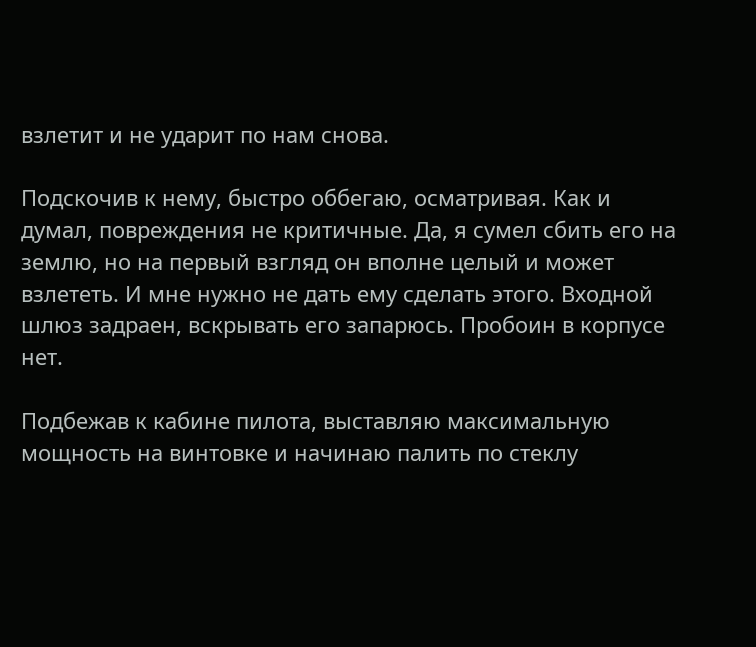взлетит и не ударит по нам снова.

Подскочив к нему, быстро оббегаю, осматривая. Как и думал, повреждения не критичные. Да, я сумел сбить его на землю, но на первый взгляд он вполне целый и может взлететь. И мне нужно не дать ему сделать этого. Входной шлюз задраен, вскрывать его запарюсь. Пробоин в корпусе нет.

Подбежав к кабине пилота, выставляю максимальную мощность на винтовке и начинаю палить по стеклу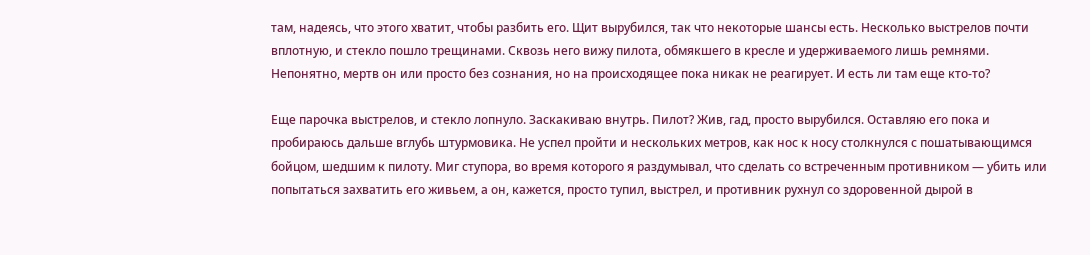там, надеясь, что этого хватит, чтобы разбить его. Щит вырубился, так что некоторые шансы есть. Несколько выстрелов почти вплотную, и стекло пошло трещинами. Сквозь него вижу пилота, обмякшего в кресле и удерживаемого лишь ремнями. Непонятно, мертв он или просто без сознания, но на происходящее пока никак не реагирует. И есть ли там еще кто-то?

Еще парочка выстрелов, и стекло лопнуло. Заскакиваю внутрь. Пилот? Жив, гад, просто вырубился. Оставляю его пока и пробираюсь дальше вглубь штурмовика. Не успел пройти и нескольких метров, как нос к носу столкнулся с пошатывающимся бойцом, шедшим к пилоту. Миг ступора, во время которого я раздумывал, что сделать со встреченным противником — убить или попытаться захватить его живьем, а он, кажется, просто тупил, выстрел, и противник рухнул со здоровенной дырой в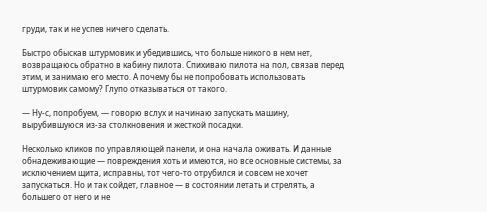груди, так и не успев ничего сделать.

Быстро обыскав штурмовик и убедившись, что больше никого в нем нет, возвращаюсь обратно в кабину пилота. Спихиваю пилота на пол, связав перед этим, и занимаю его место. А почему бы не попробовать использовать штурмовик самому? Глупо отказываться от такого.

— Ну-с, попробуем, — говорю вслух и начинаю запускать машину, вырубившуюся из-за столкновения и жесткой посадки.

Несколько кликов по управляющей панели, и она начала оживать. И данные обнадеживающие — повреждения хоть и имеются, но все основные системы, за исключением щита, исправны, тот чего-то отрубился и совсем не хочет запускаться. Но и так сойдет, главное — в состоянии летать и стрелять, а большего от него и не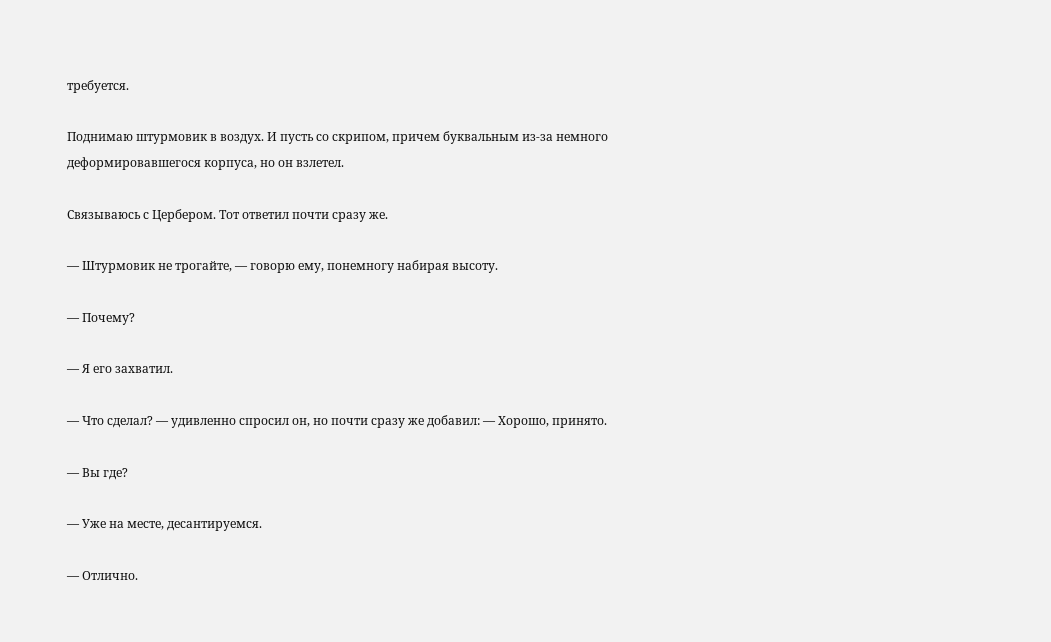требуется.

Поднимаю штурмовик в воздух. И пусть со скрипом, причем буквальным из-за немного деформировавшегося корпуса, но он взлетел.

Связываюсь с Цербером. Тот ответил почти сразу же.

— Штурмовик не трогайте, — говорю ему, понемногу набирая высоту.

— Почему?

— Я его захватил.

— Что сделал? — удивленно спросил он, но почти сразу же добавил: — Хорошо, принято.

— Вы где?

— Уже на месте, десантируемся.

— Отлично.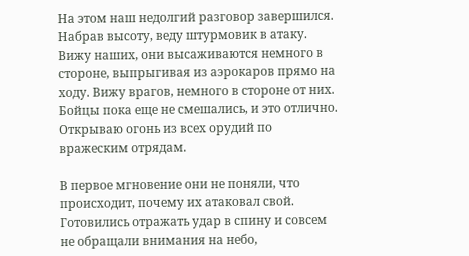На этом наш недолгий разговор завершился. Набрав высоту, веду штурмовик в атаку. Вижу наших, они высаживаются немного в стороне, выпрыгивая из аэрокаров прямо на ходу. Вижу врагов, немного в стороне от них. Бойцы пока еще не смешались, и это отлично. Открываю огонь из всех орудий по вражеским отрядам.

В первое мгновение они не поняли, что происходит, почему их атаковал свой. Готовились отражать удар в спину и совсем не обращали внимания на небо,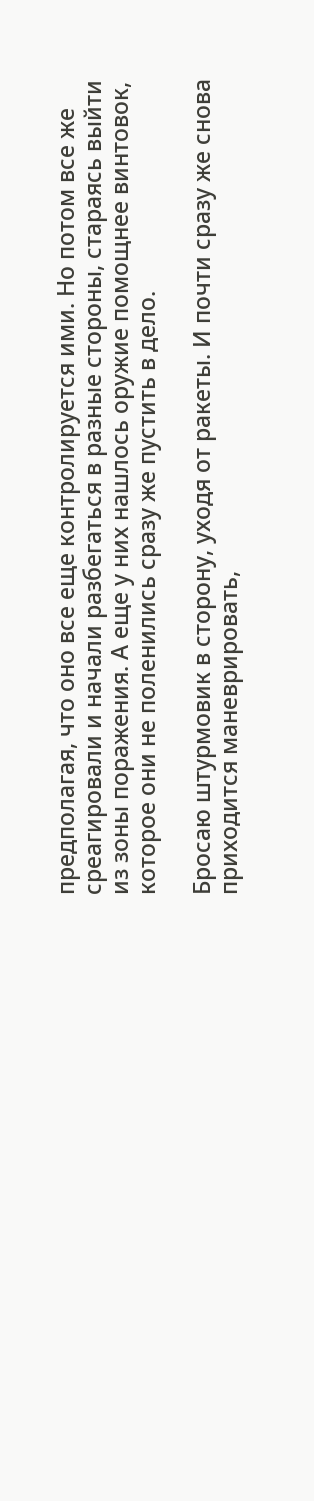предполагая, что оно все еще контролируется ими. Но потом все же среагировали и начали разбегаться в разные стороны, стараясь выйти из зоны поражения. А еще у них нашлось оружие помощнее винтовок, которое они не поленились сразу же пустить в дело.

Бросаю штурмовик в сторону, уходя от ракеты. И почти сразу же снова приходится маневрировать,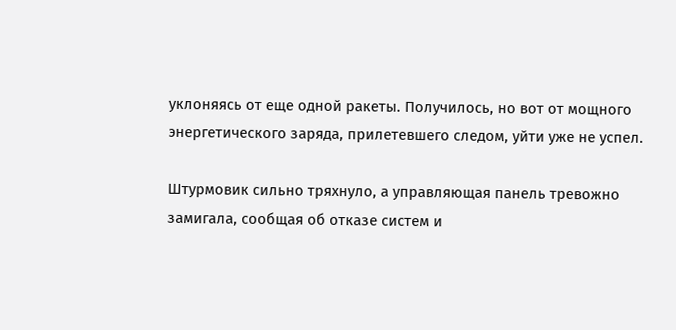уклоняясь от еще одной ракеты. Получилось, но вот от мощного энергетического заряда, прилетевшего следом, уйти уже не успел.

Штурмовик сильно тряхнуло, а управляющая панель тревожно замигала, сообщая об отказе систем и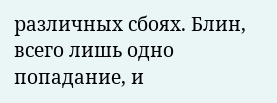различных сбоях. Блин, всего лишь одно попадание, и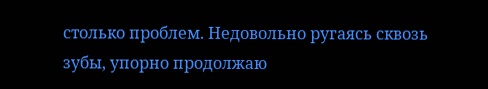столько проблем. Недовольно ругаясь сквозь зубы, упорно продолжаю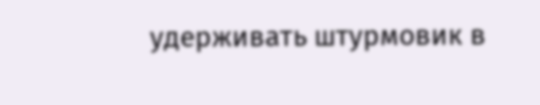удерживать штурмовик в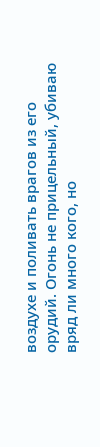воздухе и поливать врагов из его орудий. Огонь не прицельный, убиваю вряд ли много кого, но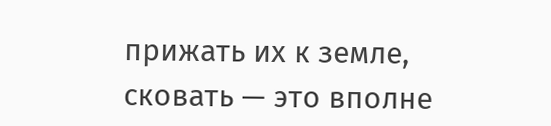прижать их к земле, сковать — это вполне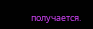получается.